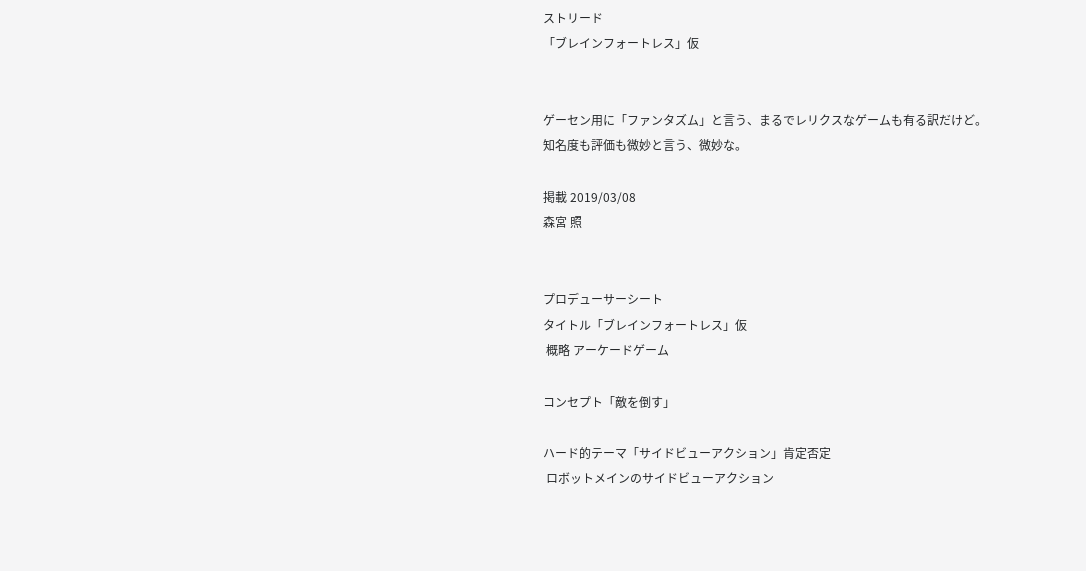ストリード
「ブレインフォートレス」仮


ゲーセン用に「ファンタズム」と言う、まるでレリクスなゲームも有る訳だけど。
知名度も評価も微妙と言う、微妙な。

掲載 2019/03/08
森宮 照


プロデューサーシート
タイトル「ブレインフォートレス」仮
 概略 アーケードゲーム

コンセプト「敵を倒す」

ハード的テーマ「サイドビューアクション」肯定否定
 ロボットメインのサイドビューアクション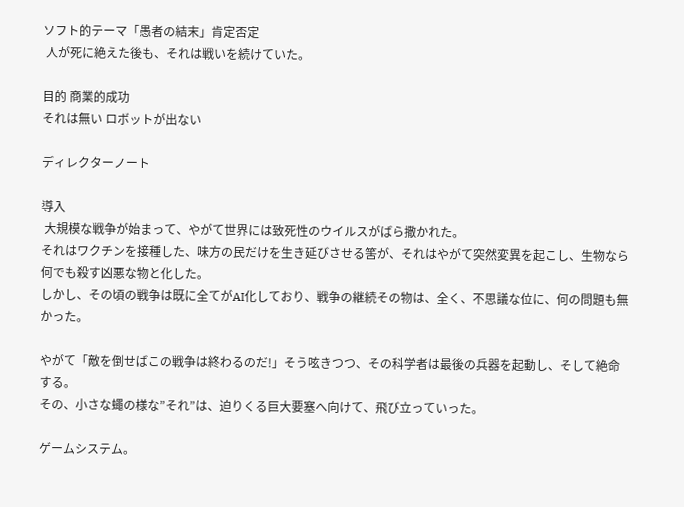ソフト的テーマ「愚者の結末」肯定否定
 人が死に絶えた後も、それは戦いを続けていた。

目的 商業的成功
それは無い ロボットが出ない

ディレクターノート

導入
 大規模な戦争が始まって、やがて世界には致死性のウイルスがばら撒かれた。
それはワクチンを接種した、味方の民だけを生き延びさせる筈が、それはやがて突然変異を起こし、生物なら何でも殺す凶悪な物と化した。
しかし、その頃の戦争は既に全てがAI化しており、戦争の継続その物は、全く、不思議な位に、何の問題も無かった。

やがて「敵を倒せばこの戦争は終わるのだ!」そう呟きつつ、その科学者は最後の兵器を起動し、そして絶命する。
その、小さな蠅の様な”それ”は、迫りくる巨大要塞へ向けて、飛び立っていった。

ゲームシステム。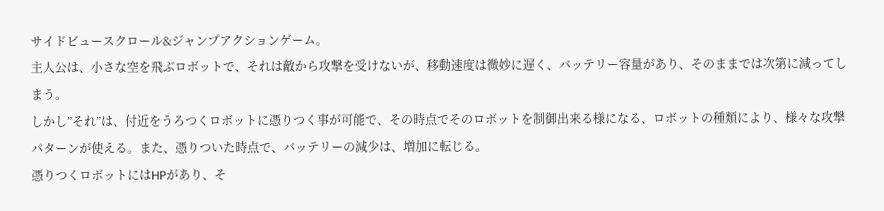サイドビュースクロール&ジャンプアクションゲーム。
主人公は、小さな空を飛ぶロボットで、それは敵から攻撃を受けないが、移動速度は微妙に遅く、バッテリー容量があり、そのままでは次第に減ってしまう。
しかし”それ”は、付近をうろつくロボットに憑りつく事が可能で、その時点でそのロボットを制御出来る様になる、ロボットの種類により、様々な攻撃パターンが使える。また、憑りついた時点で、バッテリーの減少は、増加に転じる。
憑りつくロボットにはHPがあり、そ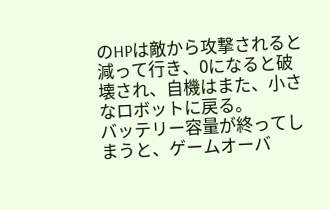のHPは敵から攻撃されると減って行き、0になると破壊され、自機はまた、小さなロボットに戻る。
バッテリー容量が終ってしまうと、ゲームオーバ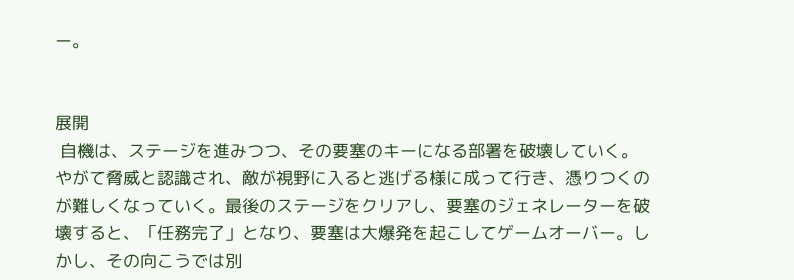ー。


展開
 自機は、ステージを進みつつ、その要塞のキーになる部署を破壊していく。やがて脅威と認識され、敵が視野に入ると逃げる様に成って行き、憑りつくのが難しくなっていく。最後のステージをクリアし、要塞のジェネレーターを破壊すると、「任務完了」となり、要塞は大爆発を起こしてゲームオーバー。しかし、その向こうでは別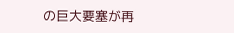の巨大要塞が再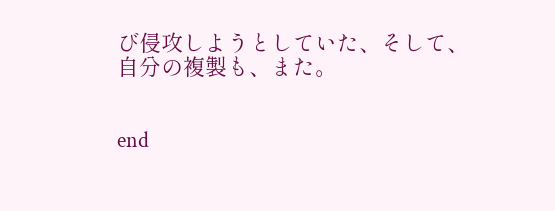び侵攻しようとしていた、そして、自分の複製も、また。


end